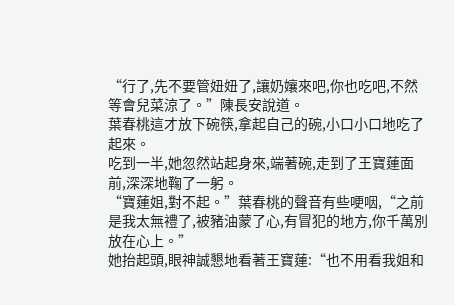“行了,先不要管妞妞了,讓奶孃來吧,你也吃吧,不然等會兒菜涼了。”陳長安說道。
葉春桃這才放下碗筷,拿起自己的碗,小口小口地吃了起來。
吃到一半,她忽然站起身來,端著碗,走到了王寶蓮面前,深深地鞠了一躬。
“寶蓮姐,對不起。”葉春桃的聲音有些哽咽,“之前是我太無禮了,被豬油蒙了心,有冒犯的地方,你千萬別放在心上。”
她抬起頭,眼神誠懇地看著王寶蓮:“也不用看我姐和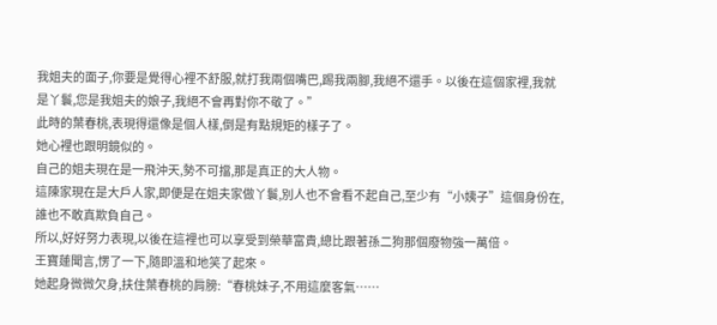我姐夫的面子,你要是覺得心裡不舒服,就打我兩個嘴巴,踢我兩腳,我絕不還手。以後在這個家裡,我就是丫鬟,您是我姐夫的娘子,我絕不會再對你不敬了。”
此時的葉春桃,表現得還像是個人樣,倒是有點規矩的樣子了。
她心裡也跟明鏡似的。
自己的姐夫現在是一飛沖天,勢不可擋,那是真正的大人物。
這陳家現在是大戶人家,即便是在姐夫家做丫鬟,別人也不會看不起自己,至少有“小姨子”這個身份在,誰也不敢真欺負自己。
所以,好好努力表現,以後在這裡也可以享受到榮華富貴,總比跟著孫二狗那個廢物強一萬倍。
王寶蓮聞言,愣了一下,隨即溫和地笑了起來。
她起身微微欠身,扶住葉春桃的肩膀:“春桃妹子,不用這麼客氣……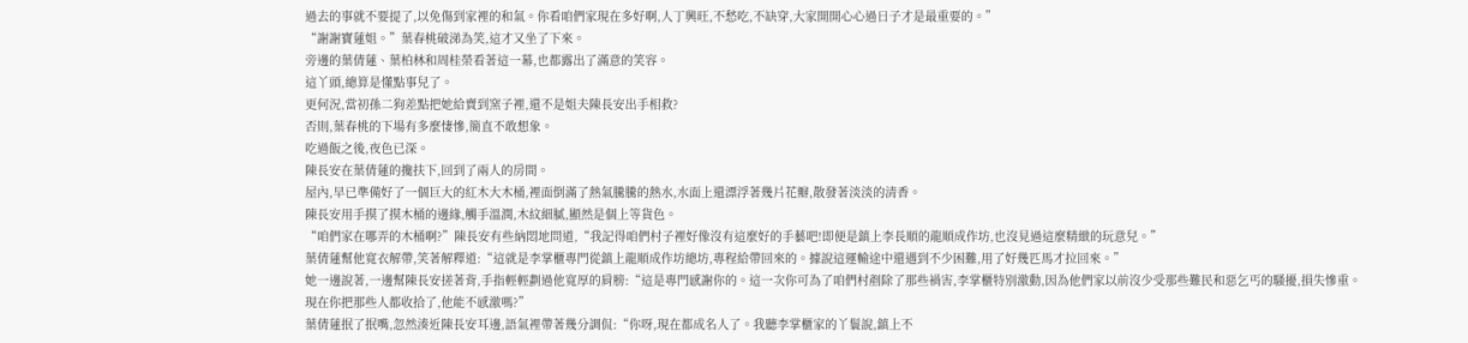過去的事就不要提了,以免傷到家裡的和氣。你看咱們家現在多好啊,人丁興旺,不愁吃,不缺穿,大家開開心心過日子才是最重要的。”
“謝謝寶蓮姐。”葉春桃破涕為笑,這才又坐了下來。
旁邊的葉倩蓮、葉柏林和周桂榮看著這一幕,也都露出了滿意的笑容。
這丫頭,總算是懂點事兒了。
更何況,當初孫二狗差點把她給賣到窯子裡,還不是姐夫陳長安出手相救?
否則,葉春桃的下場有多麼悽慘,簡直不敢想象。
吃過飯之後,夜色已深。
陳長安在葉倩蓮的攙扶下,回到了兩人的房間。
屋內,早已準備好了一個巨大的紅木大木桶,裡面倒滿了熱氣騰騰的熱水,水面上還漂浮著幾片花瓣,散發著淡淡的清香。
陳長安用手摸了摸木桶的邊緣,觸手溫潤,木紋細膩,顯然是個上等貨色。
“咱們家在哪弄的木桶啊?”陳長安有些納悶地問道,“我記得咱們村子裡好像沒有這麼好的手藝吧!即便是鎮上李長順的龍順成作坊,也沒見過這麼精緻的玩意兒。”
葉倩蓮幫他寬衣解帶,笑著解釋道:“這就是李掌櫃專門從鎮上龍順成作坊總坊,專程給帶回來的。據說這運輸途中還遇到不少困難,用了好幾匹馬才拉回來。”
她一邊說著,一邊幫陳長安搓著背,手指輕輕劃過他寬厚的肩膀:“這是專門感謝你的。這一次你可為了咱們村剷除了那些禍害,李掌櫃特別激動,因為他們家以前沒少受那些難民和惡乞丐的騷擾,損失慘重。
現在你把那些人都收拾了,他能不感激嗎?”
葉倩蓮抿了抿嘴,忽然湊近陳長安耳邊,語氣裡帶著幾分調侃:“你呀,現在都成名人了。我聽李掌櫃家的丫鬟說,鎮上不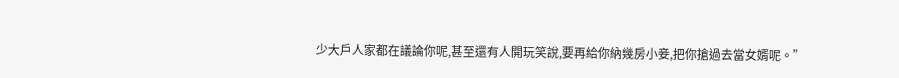少大戶人家都在議論你呢,甚至還有人開玩笑說,要再給你納幾房小妾,把你搶過去當女婿呢。”